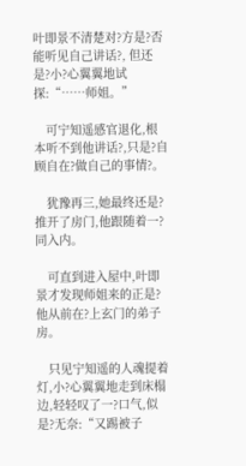叶即景不清楚对?方是?否能听见自己讲话?, 但还是?小?心翼翼地试探:“……师姐。”

    可宁知遥感官退化,根本听不到他讲话?,只是?自顾自在?做自己的事情?。

    犹豫再三,她最终还是?推开了房门,他跟随着一?同入内。

    可直到进入屋中,叶即景才发现师姐来的正是?他从前在?上玄门的弟子房。

    只见宁知遥的人魂提着灯,小?心翼翼地走到床榻边,轻轻叹了一?口气,似是?无奈:“又踢被子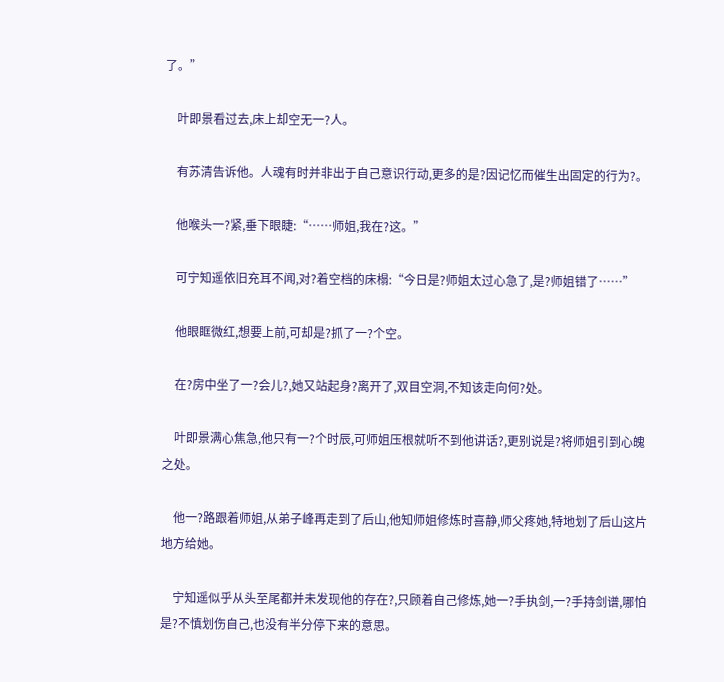了。”

    叶即景看过去,床上却空无一?人。

    有苏清告诉他。人魂有时并非出于自己意识行动,更多的是?因记忆而催生出固定的行为?。

    他喉头一?紧,垂下眼睫:“……师姐,我在?这。”

    可宁知遥依旧充耳不闻,对?着空档的床榻:“今日是?师姐太过心急了,是?师姐错了……”

    他眼眶微红,想要上前,可却是?抓了一?个空。

    在?房中坐了一?会儿?,她又站起身?离开了,双目空洞,不知该走向何?处。

    叶即景满心焦急,他只有一?个时辰,可师姐压根就听不到他讲话?,更别说是?将师姐引到心魄之处。

    他一?路跟着师姐,从弟子峰再走到了后山,他知师姐修炼时喜静,师父疼她,特地划了后山这片地方给她。

    宁知遥似乎从头至尾都并未发现他的存在?,只顾着自己修炼,她一?手执剑,一?手持剑谱,哪怕是?不慎划伤自己,也没有半分停下来的意思。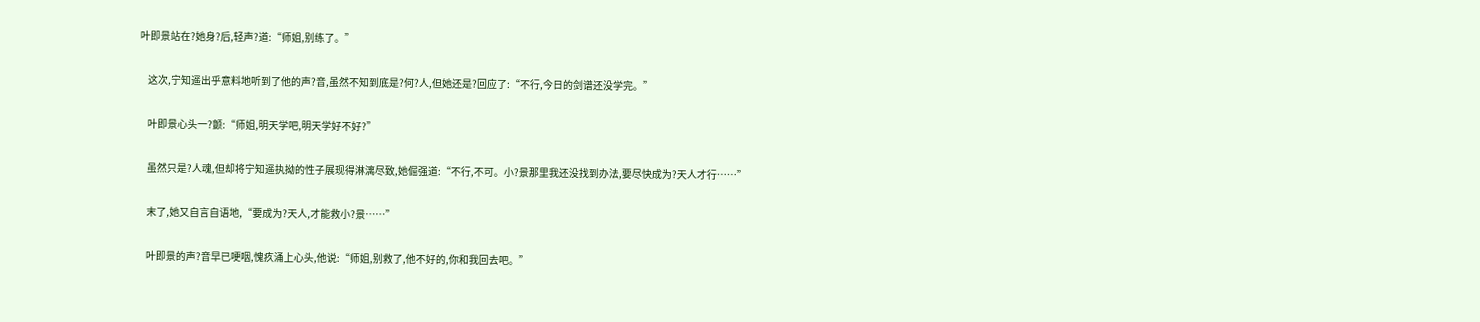叶即景站在?她身?后,轻声?道:“师姐,别练了。”

    这次,宁知遥出乎意料地听到了他的声?音,虽然不知到底是?何?人,但她还是?回应了:“不行,今日的剑谱还没学完。”

    叶即景心头一?颤:“师姐,明天学吧,明天学好不好?”

    虽然只是?人魂,但却将宁知遥执拗的性子展现得淋漓尽致,她倔强道:“不行,不可。小?景那里我还没找到办法,要尽快成为?天人才行……”

    末了,她又自言自语地,“要成为?天人,才能救小?景……”

    叶即景的声?音早已哽咽,愧疚涌上心头,他说:“师姐,别救了,他不好的,你和我回去吧。”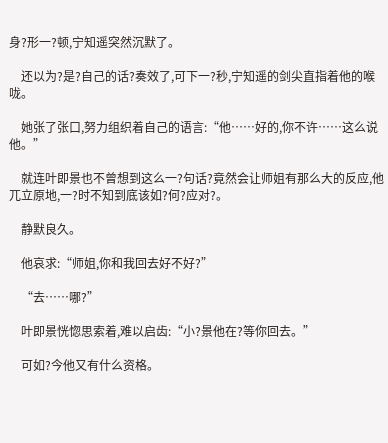身?形一?顿,宁知遥突然沉默了。

    还以为?是?自己的话?奏效了,可下一?秒,宁知遥的剑尖直指着他的喉咙。

    她张了张口,努力组织着自己的语言:“他……好的,你不许……这么说他。”

    就连叶即景也不曾想到这么一?句话?竟然会让师姐有那么大的反应,他兀立原地,一?时不知到底该如?何?应对?。

    静默良久。

    他哀求:“师姐,你和我回去好不好?”

    “去……哪?”

    叶即景恍惚思索着,难以启齿:“小?景他在?等你回去。”

    可如?今他又有什么资格。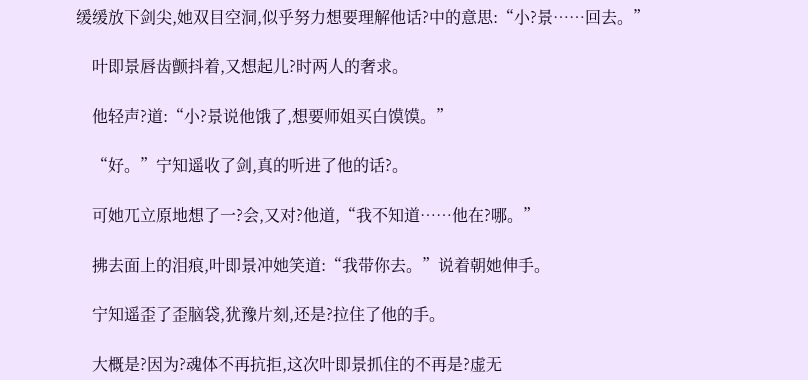缓缓放下剑尖,她双目空洞,似乎努力想要理解他话?中的意思:“小?景……回去。”

    叶即景唇齿颤抖着,又想起儿?时两人的奢求。

    他轻声?道:“小?景说他饿了,想要师姐买白馍馍。”

    “好。”宁知遥收了剑,真的听进了他的话?。

    可她兀立原地想了一?会,又对?他道,“我不知道……他在?哪。”

    拂去面上的泪痕,叶即景冲她笑道:“我带你去。”说着朝她伸手。

    宁知遥歪了歪脑袋,犹豫片刻,还是?拉住了他的手。

    大概是?因为?魂体不再抗拒,这次叶即景抓住的不再是?虚无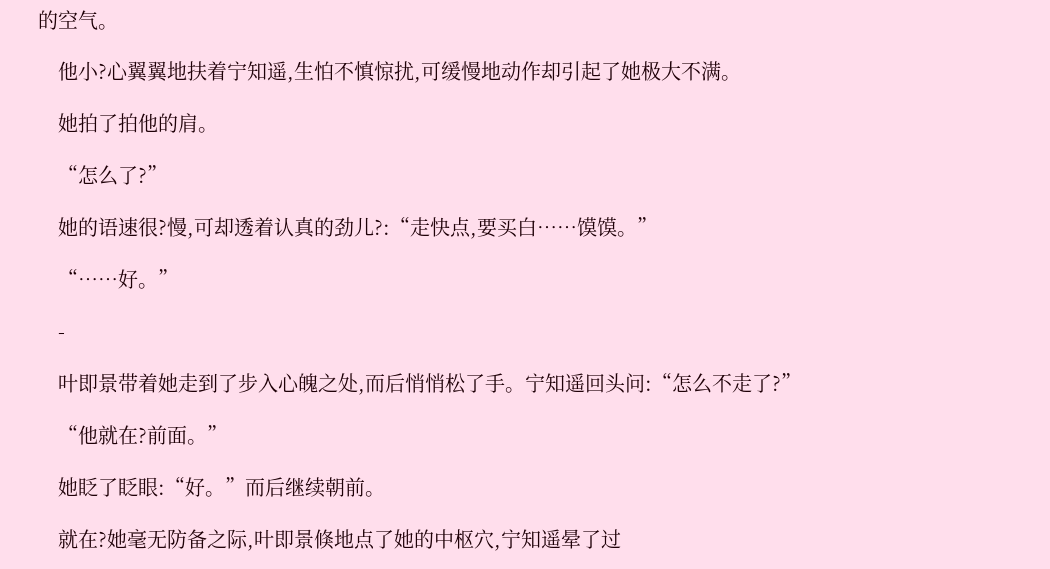的空气。

    他小?心翼翼地扶着宁知遥,生怕不慎惊扰,可缓慢地动作却引起了她极大不满。

    她拍了拍他的肩。

    “怎么了?”

    她的语速很?慢,可却透着认真的劲儿?:“走快点,要买白……馍馍。”

    “……好。”

    -

    叶即景带着她走到了步入心魄之处,而后悄悄松了手。宁知遥回头问:“怎么不走了?”

    “他就在?前面。”

    她眨了眨眼:“好。”而后继续朝前。

    就在?她毫无防备之际,叶即景倏地点了她的中枢穴,宁知遥晕了过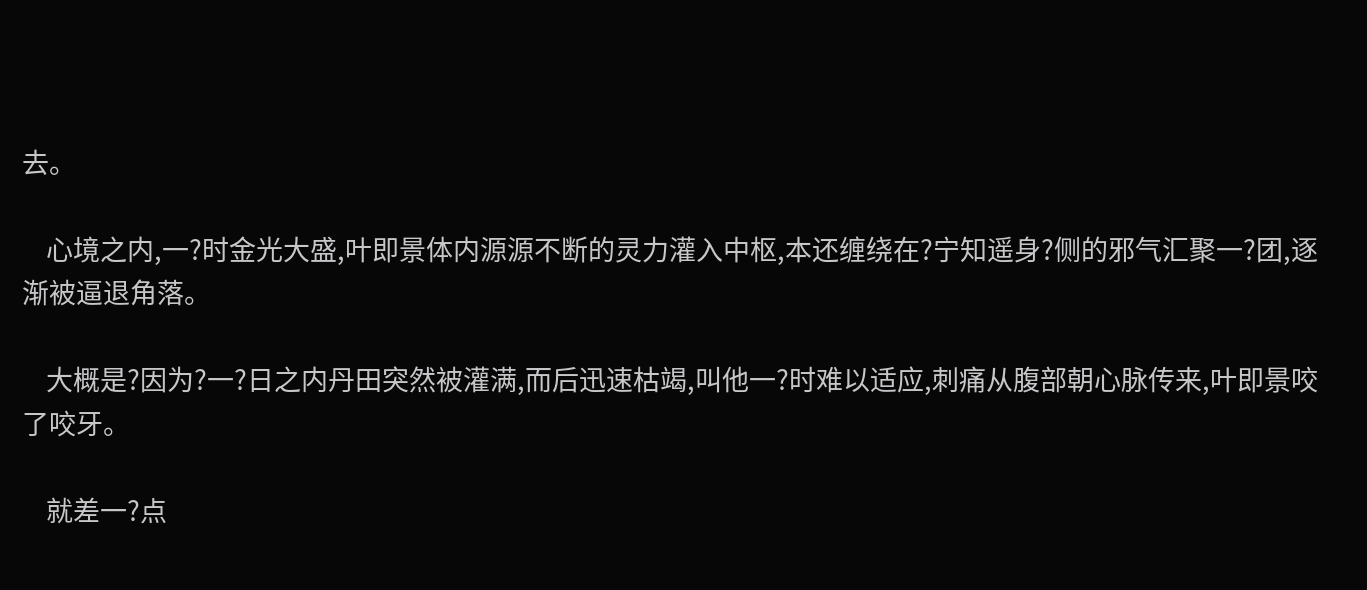去。

    心境之内,一?时金光大盛,叶即景体内源源不断的灵力灌入中枢,本还缠绕在?宁知遥身?侧的邪气汇聚一?团,逐渐被逼退角落。

    大概是?因为?一?日之内丹田突然被灌满,而后迅速枯竭,叫他一?时难以适应,刺痛从腹部朝心脉传来,叶即景咬了咬牙。

    就差一?点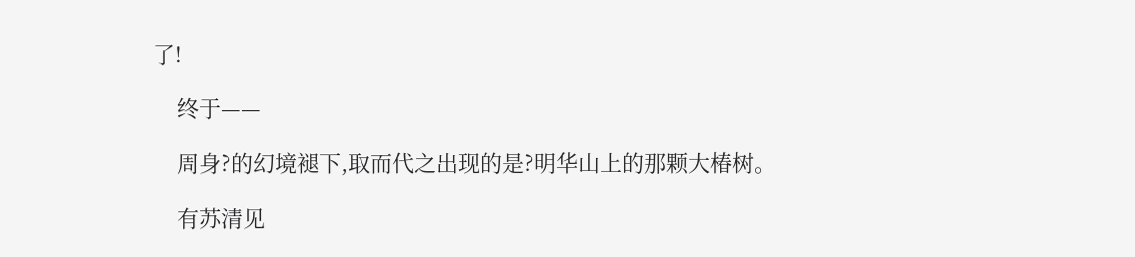了!

    终于——

    周身?的幻境褪下,取而代之出现的是?明华山上的那颗大椿树。

    有苏清见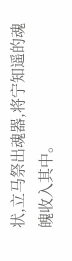状,立马祭出魂器,将宁知遥的魂魄收入其中。